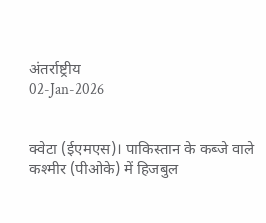अंतर्राष्ट्रीय
02-Jan-2026


क्वेटा (ईएमएस)। पाकिस्तान के कब्जे वाले कश्मीर (पीओके) में हिजबुल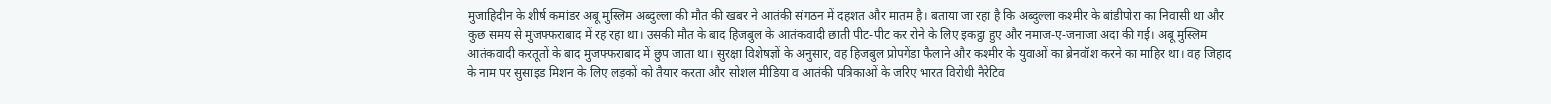मुजाहिदीन के शीर्ष कमांडर अबू मुस्लिम अब्दुल्ला की मौत की खबर ने आतंकी संगठन में दहशत और मातम है। बताया जा रहा है कि अब्दुल्ला कश्मीर के बांडीपोरा का निवासी था और कुछ समय से मुजफ्फराबाद में रह रहा था। उसकी मौत के बाद हिजबुल के आतंकवादी छाती पीट-पीट कर रोने के लिए इकट्ठा हुए और नमाज-ए-जनाजा अदा की गई। अबू मुस्लिम आतंकवादी करतूतों के बाद मुजफ्फराबाद में छुप जाता था। सुरक्षा विशेषज्ञों के अनुसार, वह हिजबुल प्रोपगेंडा फैलाने और कश्मीर के युवाओं का ब्रेनवॉश करने का माहिर था। वह जिहाद के नाम पर सुसाइड मिशन के लिए लड़कों को तैयार करता और सोशल मीडिया व आतंकी पत्रिकाओं के जरिए भारत विरोधी नैरेटिव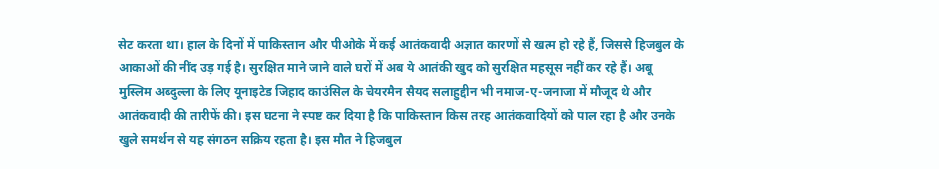सेट करता था। हाल के दिनों में पाकिस्तान और पीओके में कई आतंकवादी अज्ञात कारणों से खत्म हो रहे हैं, जिससे हिजबुल के आकाओं की नींद उड़ गई है। सुरक्षित माने जाने वाले घरों में अब ये आतंकी खुद को सुरक्षित महसूस नहीं कर रहे हैं। अबू मुस्लिम अब्दुल्ला के लिए यूनाइटेड जिहाद काउंसिल के चेयरमैन सैयद सलाहुद्दीन भी नमाज-ए-जनाजा में मौजूद थे और आतंकवादी की तारीफें की। इस घटना ने स्पष्ट कर दिया है कि पाकिस्तान किस तरह आतंकवादियों को पाल रहा है और उनके खुले समर्थन से यह संगठन सक्रिय रहता है। इस मौत ने हिजबुल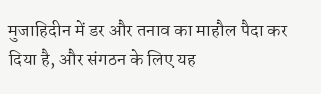मुजाहिदीन में डर और तनाव का माहौल पैदा कर दिया है, और संगठन के लिए यह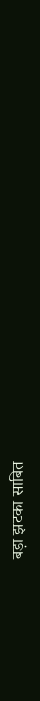बड़ा झटका साबित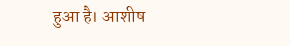हुआ है। आशीष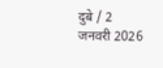दुबे / 2 जनवरी 2026